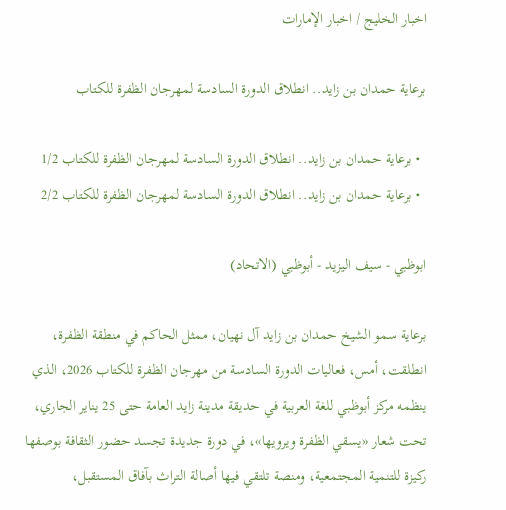اخبار الخليج / اخبار الإمارات

برعاية حمدان بن زايد.. انطلاق الدورة السادسة لمهرجان الظفرة للكتاب

  • برعاية حمدان بن زايد.. انطلاق الدورة السادسة لمهرجان الظفرة للكتاب 1/2
  • برعاية حمدان بن زايد.. انطلاق الدورة السادسة لمهرجان الظفرة للكتاب 2/2

ابوظبي - سيف اليزيد - أبوظبي (الاتحاد)

برعاية سمو الشيخ حمدان بن زايد آل نهيان، ممثل الحاكم في منطقة الظفرة، انطلقت، أمس، فعاليات الدورة السادسة من مهرجان الظفرة للكتاب 2026، الذي ينظمه مركز أبوظبي للغة العربية في حديقة مدينة زايد العامة حتى 25 يناير الجاري، تحت شعار «يسقي الظفرة ويرويها»، في دورة جديدة تجسد حضور الثقافة بوصفها ركيزة للتنمية المجتمعية، ومنصة تلتقي فيها أصالة التراث بآفاق المستقبل،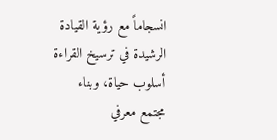انسجاماً مع رؤية القيادة الرشيدة في ترسيخ القراءة أسلوب حياة، وبناء مجتمع معرفي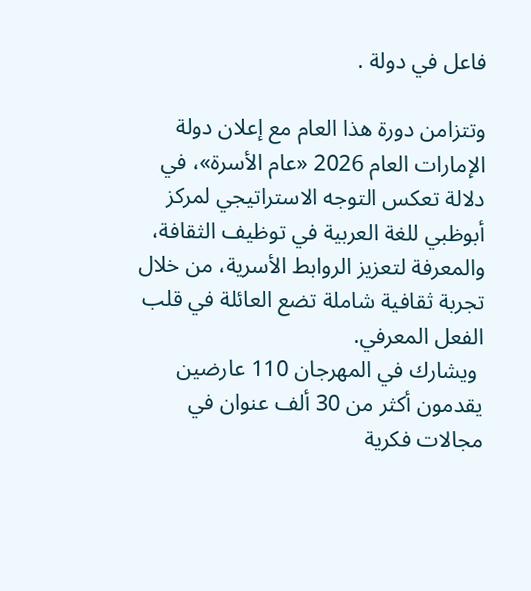فاعل في دولة .

وتتزامن دورة هذا العام مع إعلان دولة الإمارات العام 2026 «عام الأسرة»، في دلالة تعكس التوجه الاستراتيجي لمركز أبوظبي للغة العربية في توظيف الثقافة، والمعرفة لتعزيز الروابط الأسرية، من خلال تجربة ثقافية شاملة تضع العائلة في قلب الفعل المعرفي.
 ويشارك في المهرجان 110 عارضين يقدمون أكثر من 30 ألف عنوان في مجالات فكرية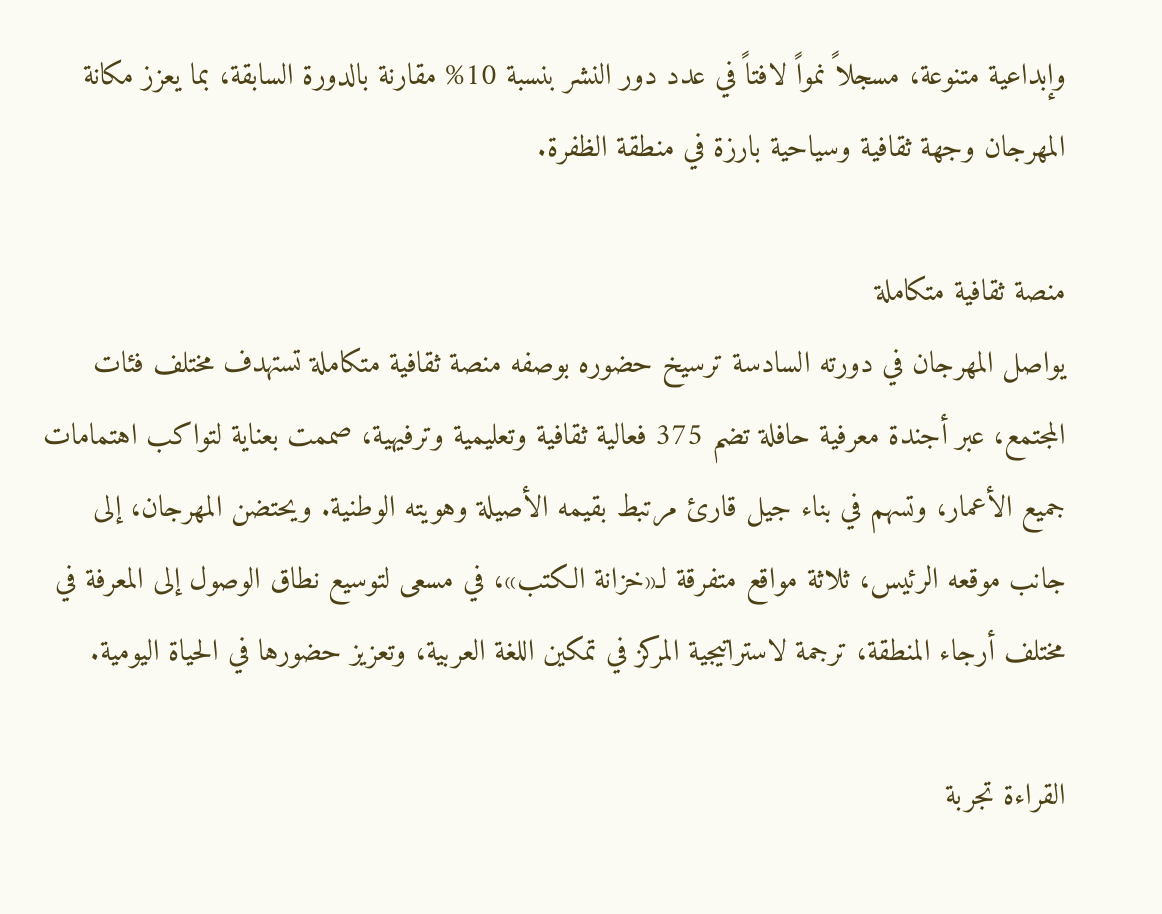وإبداعية متنوعة، مسجلاً نمواً لافتاً في عدد دور النشر بنسبة 10% مقارنة بالدورة السابقة، بما يعزز مكانة المهرجان وجهة ثقافية وسياحية بارزة في منطقة الظفرة.

منصة ثقافية متكاملة
يواصل المهرجان في دورته السادسة ترسيخ حضوره بوصفه منصة ثقافية متكاملة تستهدف مختلف فئات المجتمع، عبر أجندة معرفية حافلة تضم 375 فعالية ثقافية وتعليمية وترفيهية، صممت بعناية لتواكب اهتمامات جميع الأعمار، وتسهم في بناء جيل قارئ مرتبط بقيمه الأصيلة وهويته الوطنية. ويحتضن المهرجان، إلى جانب موقعه الرئيس، ثلاثة مواقع متفرقة لـ«خزانة الكتب»، في مسعى لتوسيع نطاق الوصول إلى المعرفة في مختلف أرجاء المنطقة، ترجمة لاستراتيجية المركز في تمكين اللغة العربية، وتعزيز حضورها في الحياة اليومية.

القراءة تجربة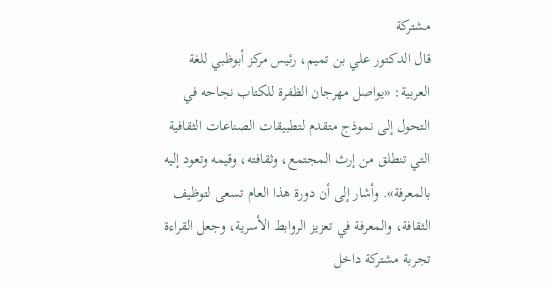مشتركة
قال الدكتور علي بن تميم، رئيس مركز أبوظبي للغة العربية: «يواصل مهرجان الظفرة للكتاب نجاحه في التحول إلى نموذج متقدم لتطبيقات الصناعات الثقافية التي تنطلق من إرث المجتمع، وثقافته، وقيمه وتعود إليه بالمعرفة». وأشار إلى أن دورة هذا العام تسعى لتوظيف الثقافة، والمعرفة في تعزيز الروابط الأسرية، وجعل القراءة تجربة مشتركة داخل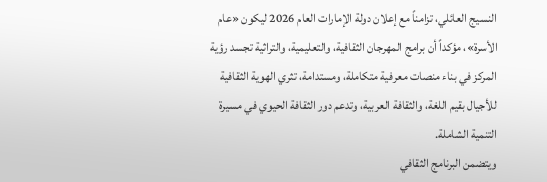النسيج العائلي، تزامناً مع إعلان دولة الإمارات العام 2026 ليكون «عام الأسرة»، مؤكداً أن برامج المهرجان الثقافية، والتعليمية، والتراثية تجسد رؤية المركز في بناء منصات معرفية متكاملة، ومستدامة، تثري الهوية الثقافية للأجيال بقيم اللغة، والثقافة العربية، وتدعم دور الثقافة الحيوي في مسيرة التنمية الشاملة.
ويتضمن البرنامج الثقافي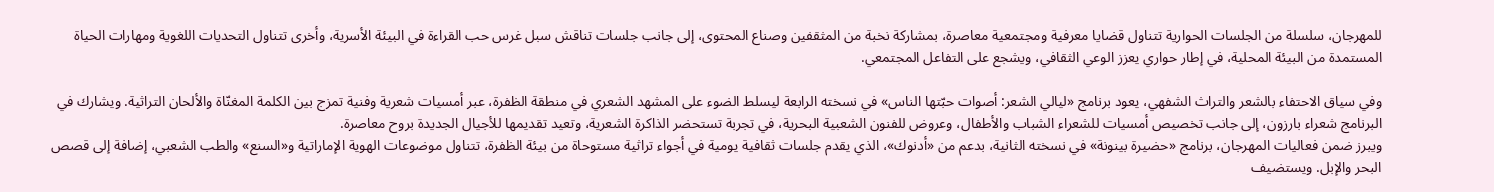للمهرجان، سلسلة من الجلسات الحوارية تتناول قضايا معرفية ومجتمعية معاصرة، بمشاركة نخبة من المثقفين وصناع المحتوى، إلى جانب جلسات تناقش سبل غرس حب القراءة في البيئة الأسرية، وأخرى تتناول التحديات اللغوية ومهارات الحياة المستمدة من البيئة المحلية، في إطار حواري يعزز الوعي الثقافي، ويشجع على التفاعل المجتمعي.

وفي سياق الاحتفاء بالشعر والتراث الشفهي، يعود برنامج «ليالي الشعر: أصوات حبّتها الناس» في نسخته الرابعة ليسلط الضوء على المشهد الشعري في منطقة الظفرة، عبر أمسيات شعرية وفنية تمزج بين الكلمة المغنّاة والألحان التراثية. ويشارك في البرنامج شعراء بارزون، إلى جانب تخصيص أمسيات للشعراء الشباب والأطفال، وعروض للفنون الشعبية البحرية، في تجربة تستحضر الذاكرة الشعرية، وتعيد تقديمها للأجيال الجديدة بروح معاصرة.
ويبرز ضمن فعاليات المهرجان، برنامج «حضيرة بينونة» في نسخته الثانية، بدعم من «أدنوك»، الذي يقدم جلسات ثقافية يومية في أجواء تراثية مستوحاة من بيئة الظفرة، تتناول موضوعات الهوية الإماراتية و«السنع» والطب الشعبي، إضافة إلى قصص البحر والإبل. ويستضيف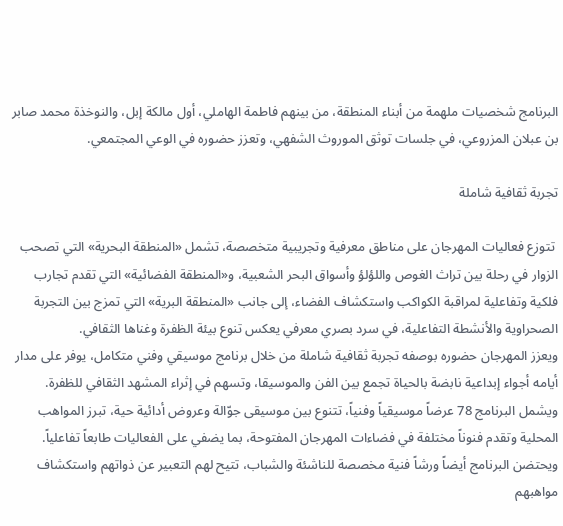البرنامج شخصيات ملهمة من أبناء المنطقة، من بينهم فاطمة الهاملي، أول مالكة إبل، والنوخذة محمد صابر بن عبلان المزروعي، في جلسات توثق الموروث الشفهي، وتعزز حضوره في الوعي المجتمعي.

تجربة ثقافية شاملة

 تتوزع فعاليات المهرجان على مناطق معرفية وتجريبية متخصصة، تشمل «المنطقة البحرية» التي تصحب الزوار في رحلة بين تراث الغوص واللؤلؤ وأسواق البحر الشعبية، و«المنطقة الفضائية» التي تقدم تجارب فلكية وتفاعلية لمراقبة الكواكب واستكشاف الفضاء، إلى جانب «المنطقة البرية» التي تمزج بين التجربة الصحراوية والأنشطة التفاعلية، في سرد بصري معرفي يعكس تنوع بيئة الظفرة وغناها الثقافي.
ويعزز المهرجان حضوره بوصفه تجربة ثقافية شاملة من خلال برنامج موسيقي وفني متكامل، يوفر على مدار أيامه أجواء إبداعية نابضة بالحياة تجمع بين الفن والموسيقا، وتسهم في إثراء المشهد الثقافي للظفرة. ويشمل البرنامج 78 عرضاً موسيقياً وفنياً، تتنوع بين موسيقى جوّالة وعروض أدائية حية، تبرز المواهب المحلية وتقدم فنوناً مختلفة في فضاءات المهرجان المفتوحة، بما يضفي على الفعاليات طابعاً تفاعلياً.
ويحتضن البرنامج أيضاً ورشاً فنية مخصصة للناشئة والشباب، تتيح لهم التعبير عن ذواتهم واستكشاف مواهبهم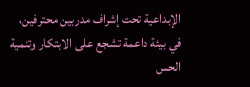الإبداعية تحت إشراف مدربين محترفين، في بيئة داعمة تشجع على الابتكار وتنمية الحس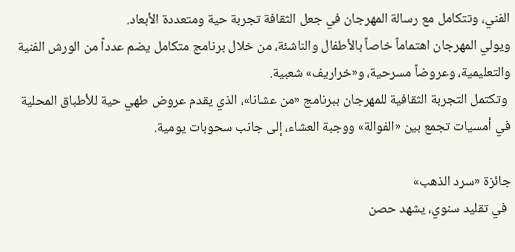الفني، وتتكامل مع رسالة المهرجان في جعل الثقافة تجربة حية ومتعددة الأبعاد.
ويولي المهرجان اهتماماً خاصاً بالأطفال والناشئة، من خلال برنامج متكامل يضم عدداً من الورش الفنية والتعليمية، وعروضاً مسرحية، و«خراريف» شعبية.
 وتكتمل التجربة الثقافية للمهرجان ببرنامج «من عشانا»، الذي يقدم عروض طهي حية للأطباق المحلية في أمسيات تجمع بين «الفوالة» ووجبة العشاء، إلى جانب سحوبات يومية.

جائزة «سرد الذهب»
 في تقليد سنوي، يشهد حصن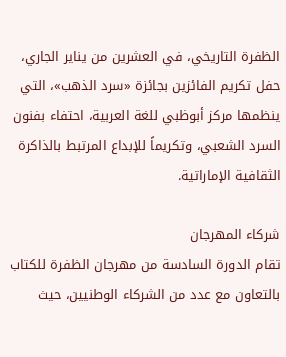الظفرة التاريخي، في العشرين من يناير الجاري، حفل تكريم الفائزين بجائزة «سرد الذهب»، التي ينظمها مركز أبوظبي للغة العربية، احتفاء بفنون السرد الشعبي، وتكريماً للإبداع المرتبط بالذاكرة الثقافية الإماراتية.

شركاء المهرجان
تقام الدورة السادسة من مهرجان الظفرة للكتاب بالتعاون مع عدد من الشركاء الوطنيين، حيث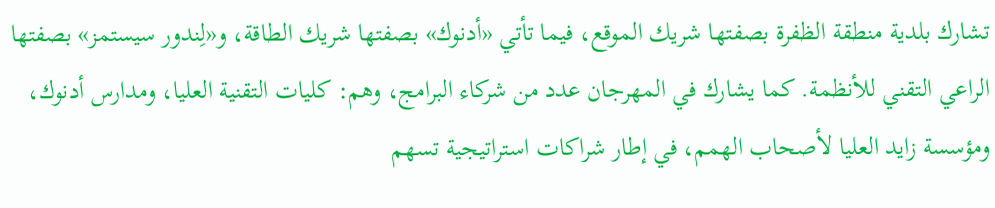تشارك بلدية منطقة الظفرة بصفتها شريك الموقع، فيما تأتي «أدنوك» بصفتها شريك الطاقة، و«لِندور سيستمز» بصفتها الراعي التقني للأنظمة. كما يشارك في المهرجان عدد من شركاء البرامج، وهم: كليات التقنية العليا، ومدارس أدنوك، ومؤسسة زايد العليا لأصحاب الهمم، في إطار شراكات استراتيجية تسهم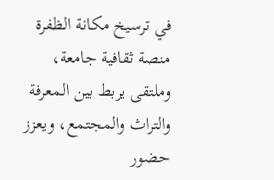في ترسيخ مكانة الظفرة منصة ثقافية جامعة، وملتقى يربط بين المعرفة والتراث والمجتمع، ويعزز حضور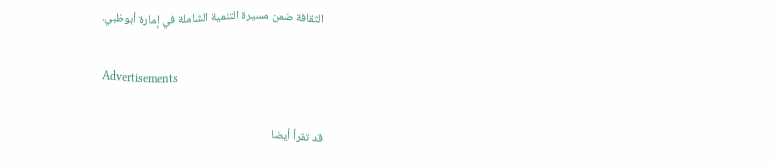الثقافة ضمن مسيرة التنمية الشاملة في إمارة أبوظبي.

Advertisements

قد تقرأ أيضا